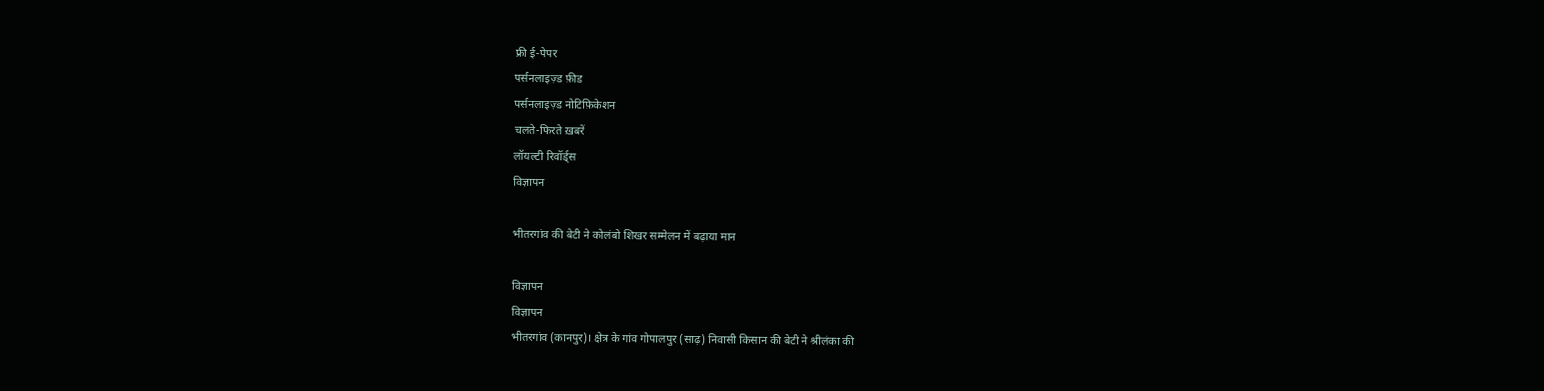फ्री ई-पेपर
पर्सनलाइज़्ड फ़ीड
पर्सनलाइज़्ड नोटिफ़िकेशन
चलते-फिरते ख़बरें
लॉयल्टी रिवॉर्ड्स
विज्ञापन

भीतरगांव की बेटी ने कोलंबो शिखर सम्मेलन में बढ़ाया मान

विज्ञापन
विज्ञापन
भीतरगांव (कानपुर)। क्षेत्र के गांव गोपालपुर (साढ़) निवासी किसान की बेटी ने श्रीलंका की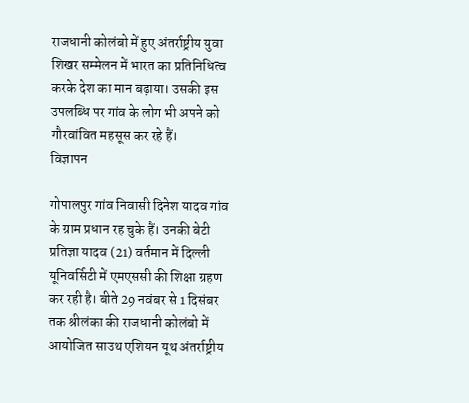राजधानी कोलंबो में हुए अंतर्राष्ट्रीय युवा शिखर सम्मेलन में भारत का प्रतिनिधित्व करके देश का मान बढ़ाया। उसकी इस उपलब्धि पर गांव के लोग भी अपने को गौरवांवित महसूस कर रहे हैं।
विज्ञापन

गोपालपुर गांव निवासी दिनेश यादव गांव के ग्राम प्रधान रह चुके हैं। उनकी बेटी प्रतिज्ञा यादव (21) वर्तमान में दिल्ली यूनिवर्सिटी में एमएससी की शिक्षा ग्रहण कर रही है। बीते 29 नवंबर से 1 दिसंबर तक श्रीलंका की राजधानी कोलंबो में आयोजित साउथ एशियन यूथ अंतर्राष्ट्रीय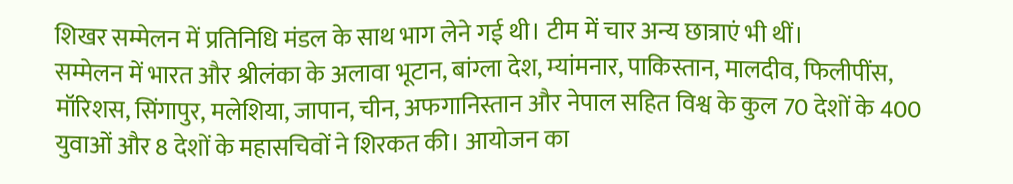शिखर सम्मेलन में प्रतिनिधि मंडल के साथ भाग लेने गई थी। टीम में चार अन्य छात्राएं भी थीं।
सम्मेलन में भारत और श्रीलंका के अलावा भूटान, बांग्ला देश, म्यांमनार, पाकिस्तान, मालदीव, फिलीपींस, मॉरिशस, सिंगापुर, मलेशिया, जापान, चीन, अफगानिस्तान और नेपाल सहित विश्व के कुल 70 देशों के 400 युवाओं और 8 देशों के महासचिवों ने शिरकत की। आयोजन का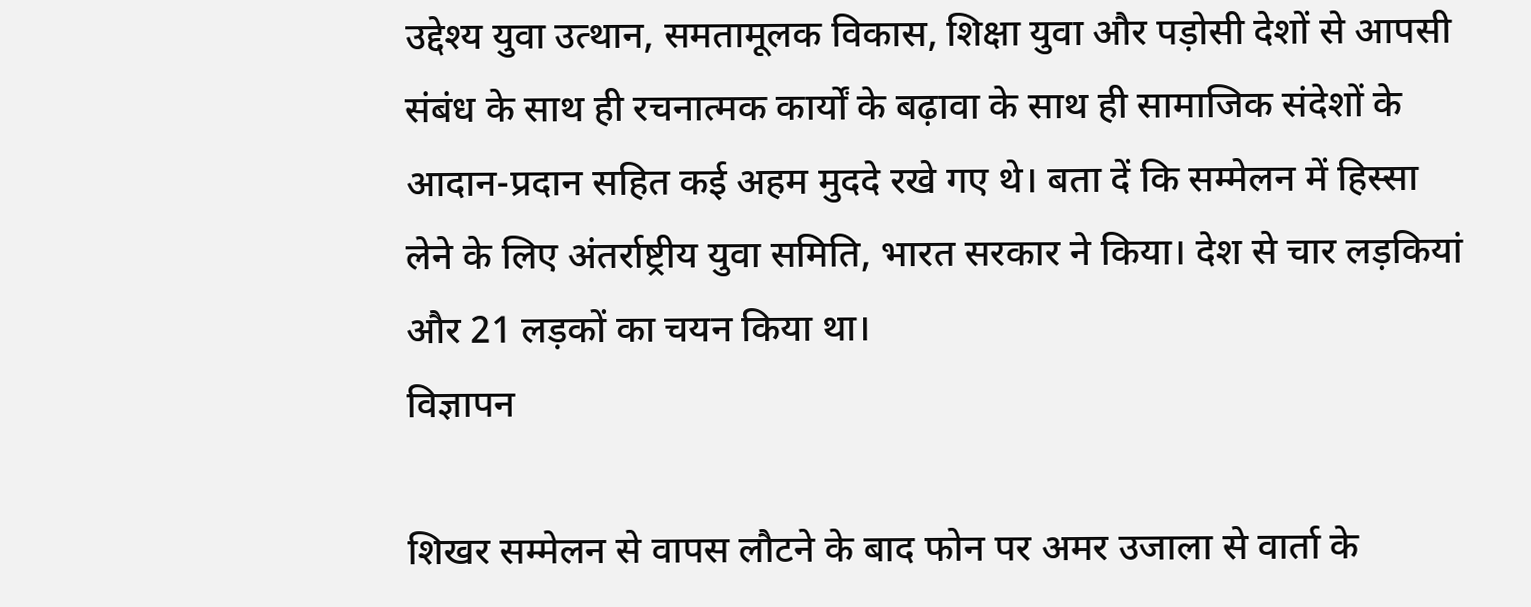उद्देश्य युवा उत्थान, समतामूलक विकास, शिक्षा युवा और पड़ोसी देशों से आपसी संबंध के साथ ही रचनात्मक कार्यों के बढ़ावा के साथ ही सामाजिक संदेशों के आदान-प्रदान सहित कई अहम मुददे रखे गए थे। बता दें कि सम्मेलन में हिस्सा लेने के लिए अंतर्राष्ट्रीय युवा समिति, भारत सरकार ने किया। देश से चार लड़कियां और 21 लड़कों का चयन किया था।
विज्ञापन

शिखर सम्मेलन से वापस लौटने के बाद फोन पर अमर उजाला से वार्ता के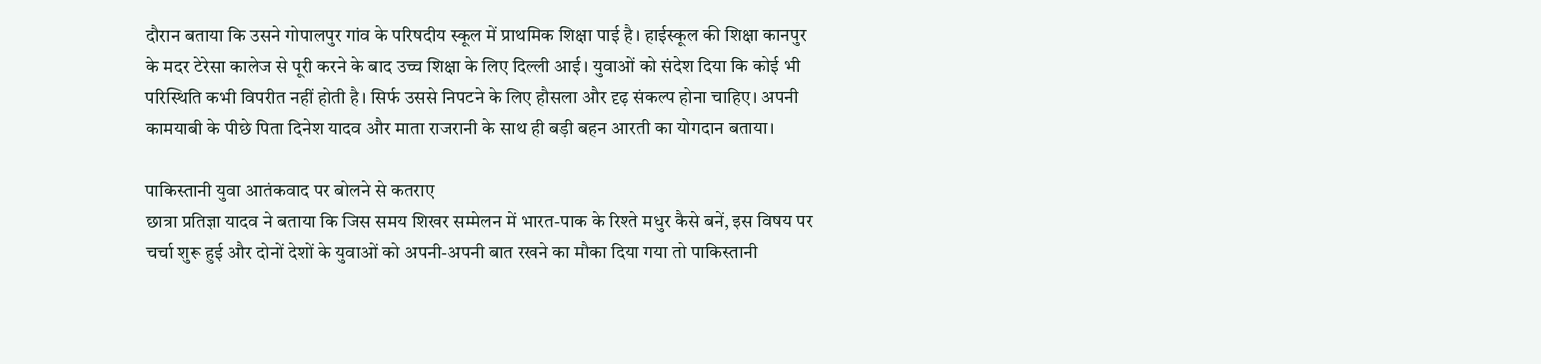दौरान बताया कि उसने गोपालपुर गांव के परिषदीय स्कूल में प्राथमिक शिक्षा पाई है। हाईस्कूल की शिक्षा कानपुर के मदर टेरेसा कालेज से पूरी करने के बाद उच्च शिक्षा के लिए दिल्ली आई। युवाओं को संदेश दिया कि कोई भी परिस्थिति कभी विपरीत नहीं होती है। सिर्फ उससे निपटने के लिए हौसला और दृढ़ संकल्प होना चाहिए। अपनी कामयाबी के पीछे पिता दिनेश यादव और माता राजरानी के साथ ही बड़ी बहन आरती का योगदान बताया।

पाकिस्तानी युवा आतंकवाद पर बोलने से कतराए
छात्रा प्रतिज्ञा यादव ने बताया कि जिस समय शिखर सम्मेलन में भारत-पाक के रिश्ते मधुर कैसे बनें, इस विषय पर चर्चा शुरू हुई और दोनों देशों के युवाओं को अपनी-अपनी बात रखने का मौका दिया गया तो पाकिस्तानी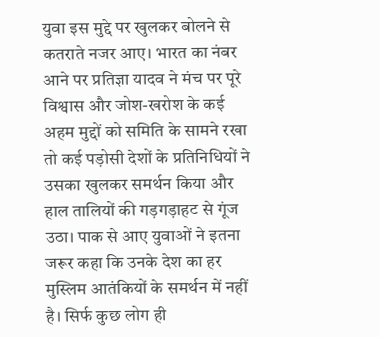युवा इस मुद्दे पर खुलकर बोलने से कतराते नजर आए। भारत का नंबर आने पर प्रतिज्ञा यादव ने मंच पर पूरे विश्वास और जोश-खरोश के कई अहम मुद्दों को समिति के सामने रखा तो कई पड़ोसी देशों के प्रतिनिधियों ने उसका खुलकर समर्थन किया और हाल तालियों की गड़गड़ाहट से गूंज उठा। पाक से आए युवाओं ने इतना जरूर कहा कि उनके देश का हर मुस्लिम आतंकियों के समर्थन में नहीं है। सिर्फ कुछ लोग ही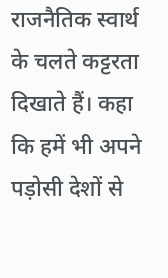राजनैतिक स्वार्थ के चलते कट्टरता दिखाते हैं। कहा कि हमें भी अपने पड़ोसी देशों से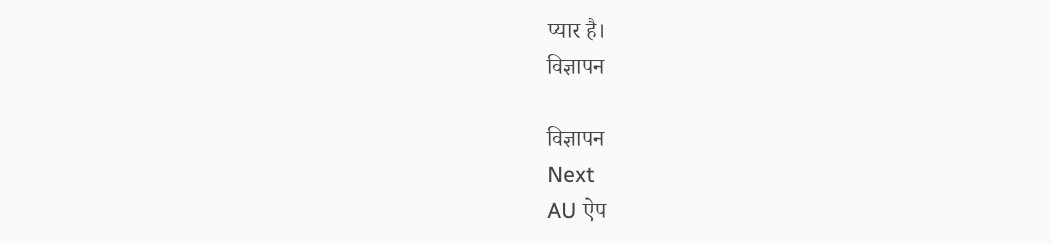प्यार है।
विज्ञापन

विज्ञापन
Next
AU ऐप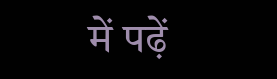में पढ़ें